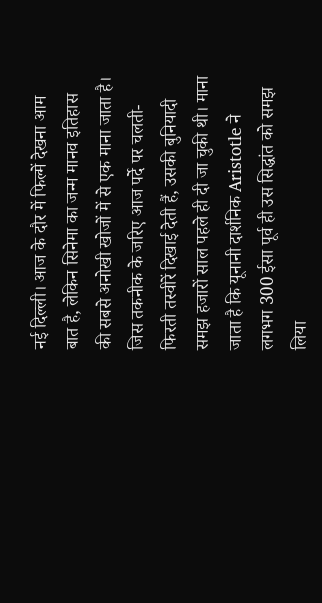नई दिल्ली। आज के दौर में फिल्में देखना आम बात है, लेकिन सिनेमा का जन्म मानव इतिहास की सबसे अनोखी खोजों में से एक माना जाता है। जिस तकनीक के जरिए आज पर्दे पर चलती-फिरती तस्वीरें दिखाई देती हैं, उसकी बुनियादी समझ हजारों साल पहले ही दी जा चुकी थी। माना जाता है कि यूनानी दार्शनिक Aristotle ने लगभग 300 ईसा पूर्व ही उस सिद्धांत को समझ लिया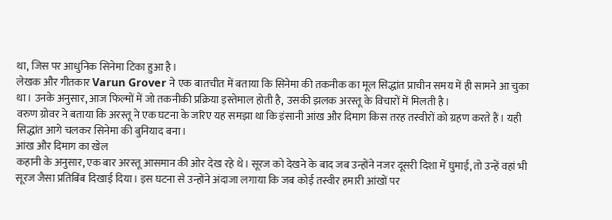था, जिस पर आधुनिक सिनेमा टिका हुआ है।
लेखक और गीतकार Varun Grover ने एक बातचीत में बताया कि सिनेमा की तकनीक का मूल सिद्धांत प्राचीन समय में ही सामने आ चुका था। उनके अनुसार, आज फिल्मों में जो तकनीकी प्रक्रिया इस्तेमाल होती है, उसकी झलक अरस्तू के विचारों में मिलती है।
वरुण ग्रोवर ने बताया कि अरस्तू ने एक घटना के जरिए यह समझा था कि इंसानी आंख और दिमाग किस तरह तस्वीरों को ग्रहण करते हैं। यही सिद्धांत आगे चलकर सिनेमा की बुनियाद बना।
आंख और दिमाग का खेल
कहानी के अनुसार, एक बार अरस्तू आसमान की ओर देख रहे थे। सूरज को देखने के बाद जब उन्होंने नजर दूसरी दिशा में घुमाई, तो उन्हें वहां भी सूरज जैसा प्रतिबिंब दिखाई दिया। इस घटना से उन्होंने अंदाजा लगाया कि जब कोई तस्वीर हमारी आंखों पर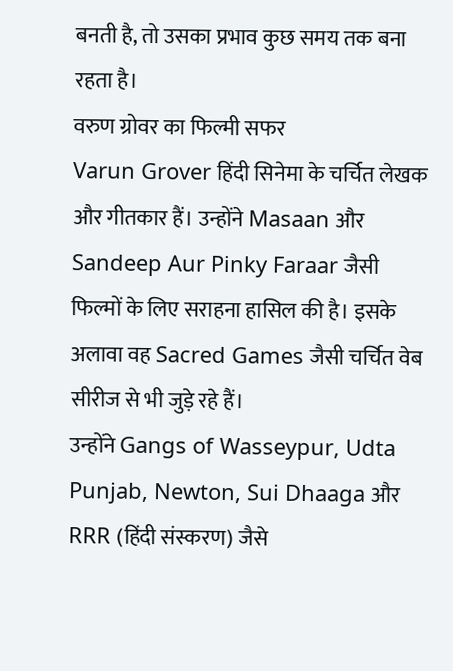बनती है, तो उसका प्रभाव कुछ समय तक बना रहता है।
वरुण ग्रोवर का फिल्मी सफर
Varun Grover हिंदी सिनेमा के चर्चित लेखक और गीतकार हैं। उन्होंने Masaan और Sandeep Aur Pinky Faraar जैसी फिल्मों के लिए सराहना हासिल की है। इसके अलावा वह Sacred Games जैसी चर्चित वेब सीरीज से भी जुड़े रहे हैं।
उन्होंने Gangs of Wasseypur, Udta Punjab, Newton, Sui Dhaaga और RRR (हिंदी संस्करण) जैसे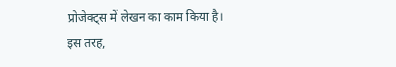प्रोजेक्ट्स में लेखन का काम किया है।
इस तरह,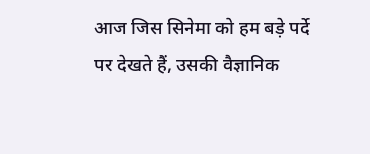आज जिस सिनेमा को हम बड़े पर्दे पर देखते हैं, उसकी वैज्ञानिक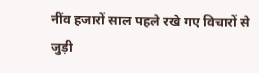नींव हजारों साल पहले रखे गए विचारों से जुड़ी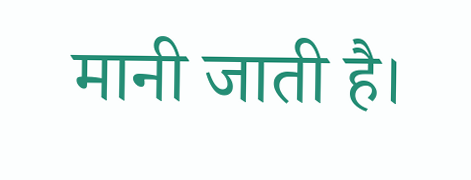मानी जाती है।